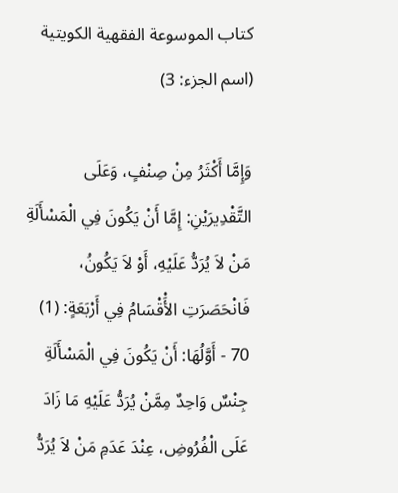كتاب الموسوعة الفقهية الكويتية (اسم الجزء: 3)

وَإِمَّا أَكْثَرُ مِنْ صِنْفٍ، وَعَلَى التَّقْدِيرَيْنِ: إِمَّا أَنْ يَكُونَ فِي الْمَسْأَلَةِ مَنْ لاَ يُرَدُّ عَلَيْهِ، أَوْ لاَ يَكُونُ، فَانْحَصَرَتِ الأَْقْسَامُ فِي أَرْبَعَةٍ: (1)
70 - أَوَّلُهَا: أَنْ يَكُونَ فِي الْمَسْأَلَةِ جِنْسٌ وَاحِدٌ مِمَّنْ يُرَدُّ عَلَيْهِ مَا زَادَ عَلَى الْفُرُوضِ، عِنْدَ عَدَمِ مَنْ لاَ يُرَدُّ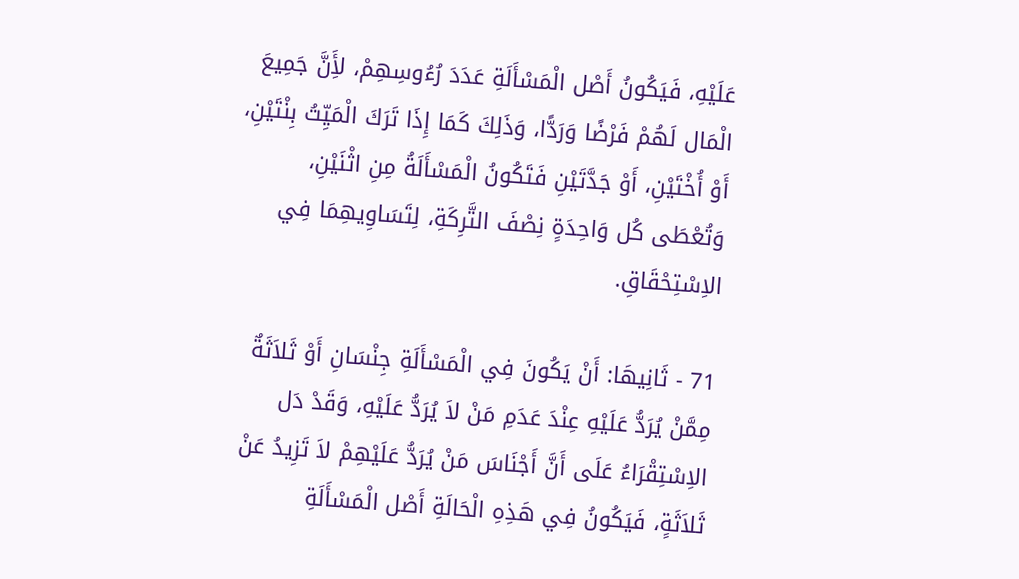عَلَيْهِ، فَيَكُونُ أَصْل الْمَسْأَلَةِ عَدَدَ رُءُوسِهِمْ، لأَِنَّ جَمِيعَ الْمَال لَهُمْ فَرْضًا وَرَدًّا، وَذَلِكَ كَمَا إِذَا تَرَكَ الْمَيِّتُ بِنْتَيْنِ، أَوْ أُخْتَيْنِ، أَوْ جَدَّتَيْنِ فَتَكُونُ الْمَسْأَلَةُ مِنِ اثْنَيْنِ، وَتُعْطَى كُل وَاحِدَةٍ نِصْفَ التَّرِكَةِ، لِتَسَاوِيهِمَا فِي الاِسْتِحْقَاقِ.

71 - ثَانِيهَا: أَنْ يَكُونَ فِي الْمَسْأَلَةِ جِنْسَانِ أَوْ ثَلاَثَةٌ مِمَّنْ يُرَدُّ عَلَيْهِ عِنْدَ عَدَمِ مَنْ لاَ يُرَدُّ عَلَيْهِ، وَقَدْ دَل الاِسْتِقْرَاءُ عَلَى أَنَّ أَجْنَاسَ مَنْ يُرَدُّ عَلَيْهِمْ لاَ تَزِيدُ عَنْ ثَلاَثَةٍ، فَيَكُونُ فِي هَذِهِ الْحَالَةِ أَصْل الْمَسْأَلَةِ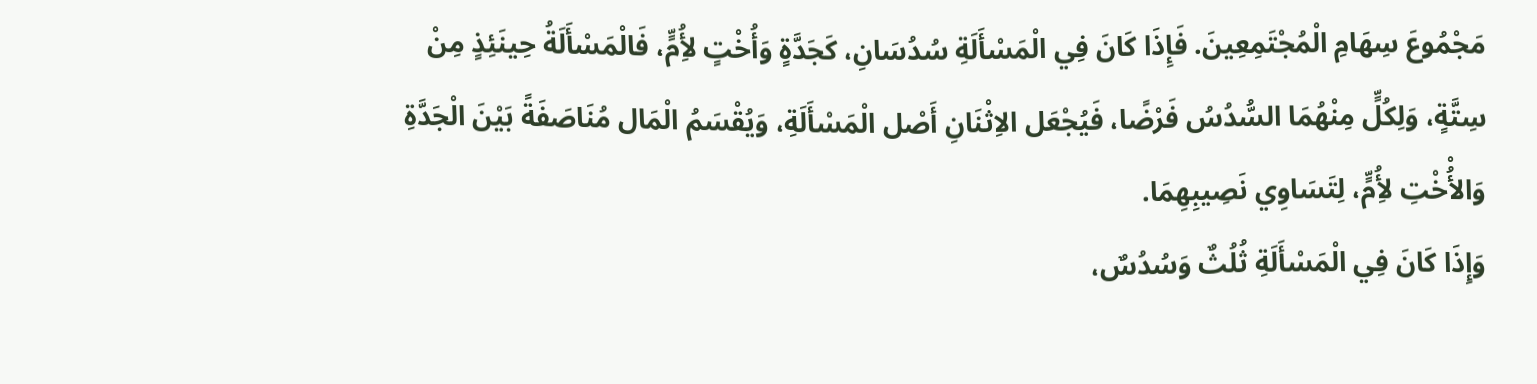مَجْمُوعَ سِهَامِ الْمُجْتَمِعِينَ. فَإِذَا كَانَ فِي الْمَسْأَلَةِ سُدُسَانِ، كَجَدَّةٍ وَأُخْتٍ لأُِمٍّ، فَالْمَسْأَلَةُ حِينَئِذٍ مِنْ سِتَّةٍ، وَلِكُلٍّ مِنْهُمَا السُّدُسُ فَرْضًا، فَيُجْعَل الاِثْنَانِ أَصْل الْمَسْأَلَةِ، وَيُقْسَمُ الْمَال مُنَاصَفَةً بَيْنَ الْجَدَّةِ وَالأُْخْتِ لأُِمٍّ، لِتَسَاوِي نَصِيبِهِمَا.
وَإِذَا كَانَ فِي الْمَسْأَلَةِ ثُلُثٌ وَسُدُسٌ،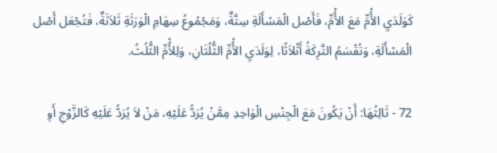كَوَلَدَيِ الأُْمِّ مَعَ الأُْمِّ، فَأَصْل الْمَسْأَلَةِ سِتَّةٌ، وَمَجْمُوعُ سِهَامِ الْوَرَثَةِ ثَلاَثَةٌ، فَتُجْعَل أَصْل الْمَسْأَلَةِ، وَتُقْسَمُ التَّرِكَةُ أَثْلاَثًا، لِوَلَدَيِ الأُْمِّ الثُّلُثَانِ، وَلِلأُْمِّ الثُّلُثُ.

72 - ثَالِثُهَا: أَنْ يَكُونَ مَعَ الْجِنْسِ الْوَاحِدِ مِمَّنْ يُرَدُّ عَلَيْهِ، مَنْ لاَ يُرَدُّ عَلَيْهِ كَالزَّوْجِ أَوِ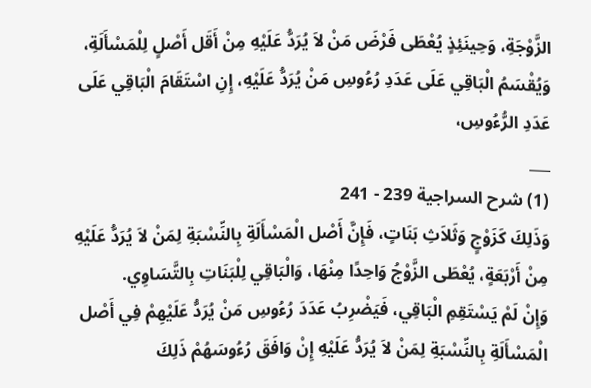الزَّوْجَةِ، وَحِينَئِذٍ يُعْطَى فَرْضَ مَنْ لاَ يُرَدُّ عَلَيْهِ مِنْ أَقَل أَصْلٍ لِلْمَسْأَلَةِ، وَيُقْسَمُ الْبَاقِي عَلَى عَدَدِ رُءُوسِ مَنْ يُرَدُّ عَلَيْهِ، إِنِ اسْتَقَامَ الْبَاقِي عَلَى عَدَدِ الرُّءُوسِ،
___
(1) شرح السراجية 239 - 241
وَذَلِكَ كَزَوْجٍ وَثَلاَثِ بَنَاتٍ، فَإِنَّ أَصْل الْمَسْأَلَةِ بِالنِّسْبَةِ لِمَنْ لاَ يُرَدُّ عَلَيْهِ مِنْ أَرْبَعَةٍ، يُعْطَى الزَّوْجُ وَاحِدًا مِنْهَا، وَالْبَاقِي لِلْبَنَاتِ بِالتَّسَاوِي.
وَإِنْ لَمْ يَسْتَقِمِ الْبَاقِي، فَيَضْرِبُ عَدَدَ رُءُوسِ مَنْ يُرَدُّ عَلَيْهِمْ فِي أَصْل الْمَسْأَلَةِ بِالنِّسْبَةِ لِمَنْ لاَ يُرَدُّ عَلَيْهِ إِنْ وَافَقَ رُءُوسَهُمْ ذَلِكَ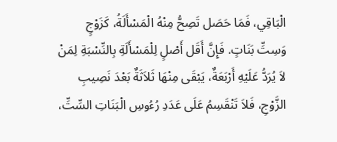الْبَاقِي، فَمَا حَصَل تَصِحُّ مِنْهُ الْمَسْأَلَةُ، كَزَوْجٍ وَسِتِّ بَنَاتٍ. فَإِنَّ أَقَل أَصْلٍ لِلْمَسْأَلَةِ بِالنِّسْبَةِ لِمَنْ لاَ يُرَدُّ عَلَيْهِ أَرْبَعَةٌ، يَبْقَى مِنْهَا ثَلاَثَةٌ بَعْدَ نَصِيبِ الزَّوْجِ، فَلاَ تَنْقَسِمُ عَلَى عَدَدِ رُءُوسِ الْبَنَاتِ السِّتِّ،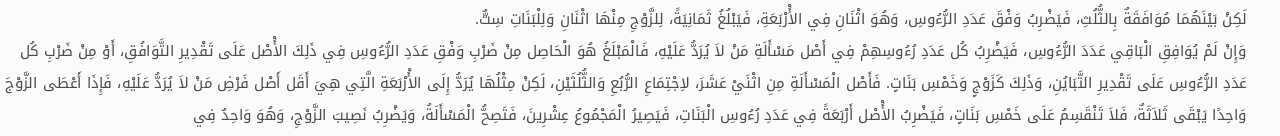لَكِنْ بَيْنَهُمَا مُوَافَقَةٌ بِالثُّلُثِ، فَيَضْرِبُ وَفْقَ عَدَدِ الرُّءُوسِ، وَهُوَ اثْنَانِ فِي الأَْرْبَعَةِ، فَيَبْلُغُ ثَمَانِيَةً، لِلزَّوْجِ مِنْهَا اثْنَانِ وَلِلْبَنَاتِ سِتٌّ.
وَإِنْ لَمْ يُوَافِقِ الْبَاقِي عَدَدَ الرُّءُوسِ، فَيَضْرِبُ كُل عَدَدِ رُءُوسِهِمْ فِي أَصْل مَسْأَلَةِ مَنْ لاَ يُرَدُّ عَلَيْهِ، فَالْمَبْلَغُ هُوَ الْحَاصِل مِنْ ضَرْبِ وَفْقِ عَدَدِ الرُّءُوسِ فِي ذَلِكَ الأَْصْل عَلَى تَقْدِيرِ التَّوَافُقِ، أَوْ مِنْ ضَرْبِ كُل عَدَدِ الرُّءُوسِ عَلَى تَقْدِيرِ التَّبَايُنِ، وَذَلِكَ كَزَوْجٍ وَخَمْسِ بَنَاتٍ. فَأَصْل الْمَسْأَلَةِ مِنِ اثْنَيْ عَشَرَ، لاِجْتِمَاعِ الرُّبُعِ وَالثُّلُثَيْنِ، لَكِنْ مِثْلُهَا يُرَدُّ إِلَى الأَْرْبَعَةِ الَّتِي هِيَ أَقَل أَصْل فَرْضِ مَنْ لاَ يُرَدُّ عَلَيْهِ، فَإِذَا أَعْطَى الزَّوْجَ وَاحِدًا يَبْقَى ثَلاَثَةٌ، فَلاَ تَنْقَسِمُ عَلَى خَمْسِ بَنَاتٍ، فَيَضْرِبُ الأَْصْل أَرْبَعَةً فِي عَدَدِ رُءُوسِ الْبَنَاتِ، فَيَصِيرُ الْمَجْمُوعُ عِشْرِينَ، فَتَصِحُّ الْمَسْأَلَةُ، وَيَضْرِبُ نَصِيبَ الزَّوْجِ، وَهُوَ وَاحِدٌ فِي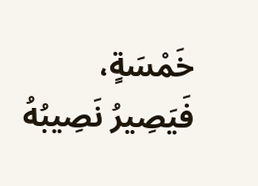خَمْسَةٍ، فَيَصِيرُ نَصِيبُهُ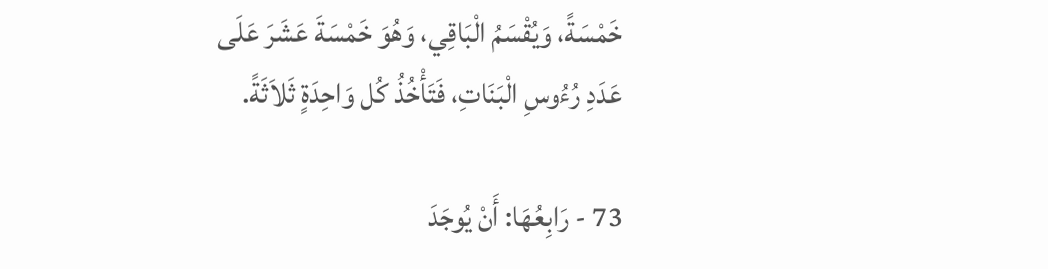خَمْسَةً، وَيُقْسَمُ الْبَاقِي، وَهُوَ خَمْسَةَ عَشَرَ عَلَى عَدَدِ رُءُوسِ الْبَنَاتِ، فَتَأْخُذُ كُل وَاحِدَةٍ ثَلاَثَةً.

73 - رَابِعُهَا: أَنْ يُوجَدَ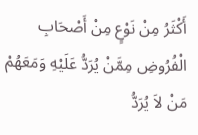أَكْثَرُ مِنْ نَوْعٍ مِنْ أَصْحَابِ الْفُرُوضِ مِمَّنْ يُرَدُّ عَلَيْهِ وَمَعَهُمْ مَنْ لاَ يُرَدُّ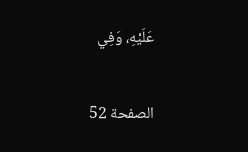عَلَيْهِ، وَفِي

الصفحة 52